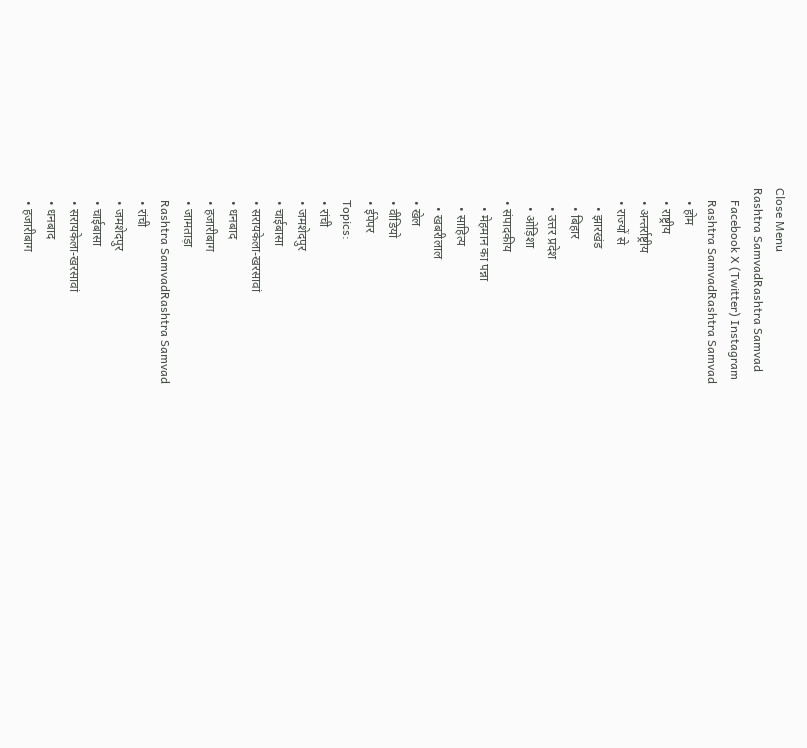Close Menu
Rashtra SamvadRashtra Samvad
    Facebook X (Twitter) Instagram
    Rashtra SamvadRashtra Samvad
    • होम
    • राष्ट्रीय
    • अन्तर्राष्ट्रीय
    • राज्यों से
      • झारखंड
      • बिहार
      • उत्तर प्रदेश
      • ओड़िशा
    • संपादकीय
      • मेहमान का पन्ना
      • साहित्य
      • खबरीलाल
    • खेल
    • वीडियो
    • ईपेपर
    Topics:
    • रांची
    • जमशेदपुर
    • चाईबासा
    • सरायकेला-खरसावां
    • धनबाद
    • हजारीबाग
    • जामताड़ा
    Rashtra SamvadRashtra Samvad
    • रांची
    • जमशेदपुर
    • चाईबासा
    • सरायकेला-खरसावां
    • धनबाद
    • हजारीबाग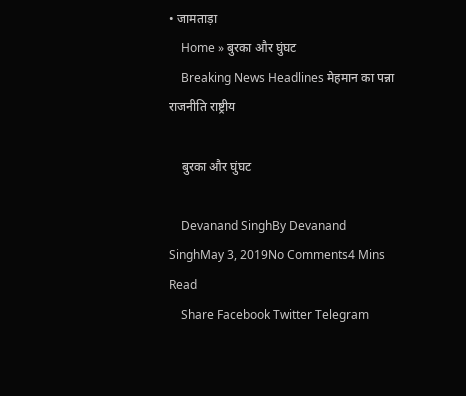• जामताड़ा
    Home » बुरका और घुंघट
    Breaking News Headlines मेहमान का पन्ना राजनीति राष्ट्रीय

    बुरका और घुंघट

    Devanand SinghBy Devanand SinghMay 3, 2019No Comments4 Mins Read
    Share Facebook Twitter Telegram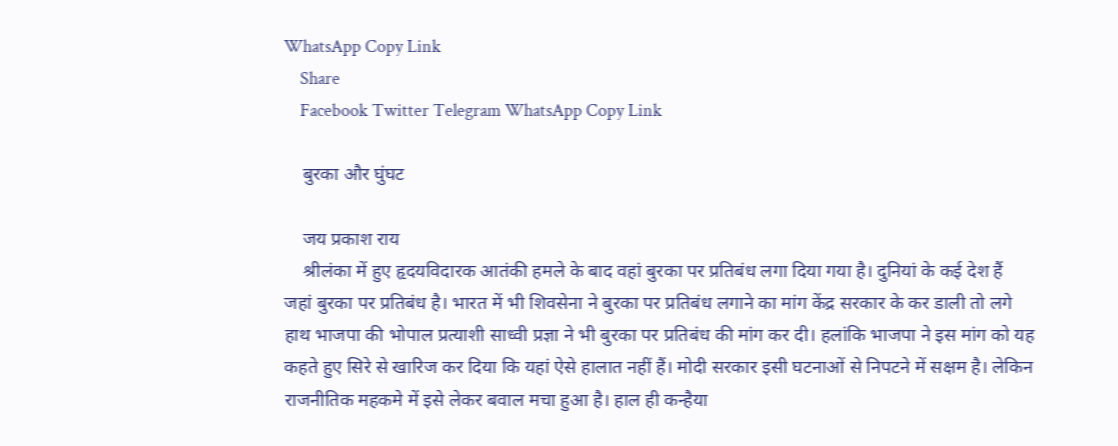WhatsApp Copy Link
    Share
    Facebook Twitter Telegram WhatsApp Copy Link

    बुरका और घुंघट

    जय प्रकाश राय
    श्रीलंका में हुए हृदयविदारक आतंकी हमले के बाद वहां बुरका पर प्रतिबंध लगा दिया गया है। दुनियां के कई देश हैं जहां बुरका पर प्रतिबंध है। भारत में भी शिवसेना ने बुरका पर प्रतिबंध लगाने का मांग केंद्र सरकार के कर डाली तो लगे हाथ भाजपा की भोपाल प्रत्याशी साध्वी प्रज्ञा ने भी बुरका पर प्रतिबंध की मांग कर दी। हलांकि भाजपा ने इस मांग को यह कहते हुए सिरे से खारिज कर दिया कि यहां ऐसे हालात नहीं हैं। मोदी सरकार इसी घटनाओं से निपटने में सक्षम है। लेकिन राजनीतिक महकमे में इसे लेकर बवाल मचा हुआ है। हाल ही कन्हैया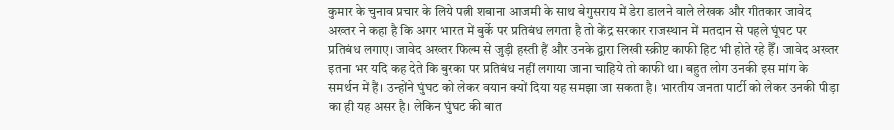कुमार के चुनाव प्रचार के लिये पत्नी शबाना आजमी के साथ बेगुसराय में डेरा डालने वाले लेखक और गीतकार जावेद अख्तर ने कहा है कि अगर भारत में बुर्के पर प्रतिबंध लगता है तो केंद्र सरकार राजस्थान में मतदान से पहले घूंघट पर प्रतिबंध लगाए। जावेद अख्तर फिल्म से जुड़ी हस्ती हैं और उनके द्वारा लिखी स्क्रीप्ट काफी हिट भी होते रहे हैँ। जावेद अख्तर इतना भर यदि कह देते कि बुरका पर प्रतिबंध नहीं लगाया जाना चाहिये तो काफी था। बहुत लोग उनकी इस मांग के समर्थन में हैं। उन्होंने घुंघट को लेकर वयान क्यों दिया यह समझा जा सकता है। भारतीय जनता पार्टी को लेकर उनकी पीड़ा का ही यह असर है। लेकिन घुंघट की बात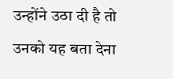उन्होंने उठा दी है तो उनको यह बता देना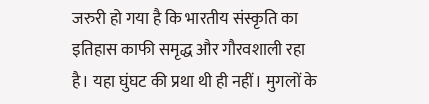जरुरी हो गया है कि भारतीय संस्कृति का इतिहास काफी समृद्ध और गौरवशाली रहा है। यहा घुंघट की प्रथा थी ही नहीं। मुगलों के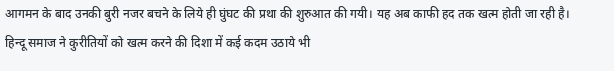आगमन के बाद उनकी बुरी नजर बचने के लिये ही घुंघट की प्रथा की शुरुआत की गयी। यह अब काफी हद तक खत्म होती जा रही है। हिन्दू समाज ने कुरीतियों को खत्म करने की दिशा में कई कदम उठाये भी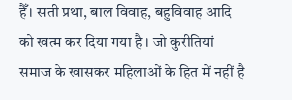हैँ। सती प्रथा, बाल विवाह, बहुविवाह आदि को खत्म कर दिया गया है। जो कुरीतियां समाज के खासकर महिलाओं के हित में नहीं है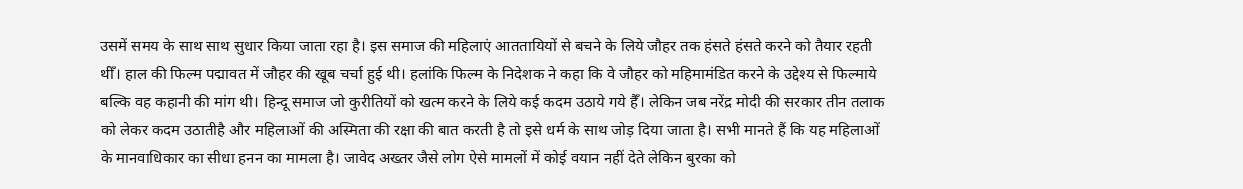उसमें समय के साथ साथ सुधार किया जाता रहा है। इस समाज की महिलाएं आततायियों से बचने के लिये जौहर तक हंसते हंसते करने को तैयार रहती थीँ। हाल की फिल्म पद्मावत में जौहर की खूब चर्चा हुई थी। हलांकि फिल्म के निदेशक ने कहा कि वे जौहर को महिमामंडित करने के उद्देश्य से फिल्माये बल्कि वह कहानी की मांग थी। हिन्दू समाज जो कुरीतियों को खत्म करने के लिये कई कदम उठाये गये हैँ। लेकिन जब नरेंद्र मोदी की सरकार तीन तलाक को लेकर कदम उठातीहै और महिलाओं की अस्मिता की रक्षा की बात करती है तो इसे धर्म के साथ जोड़ दिया जाता है। सभी मानते हैं कि यह महिलाओं के मानवाधिकार का सीधा हनन का मामला है। जावेद अख्तर जैसे लोग ऐसे मामलों में कोई वयान नहीं देते लेकिन बुरका को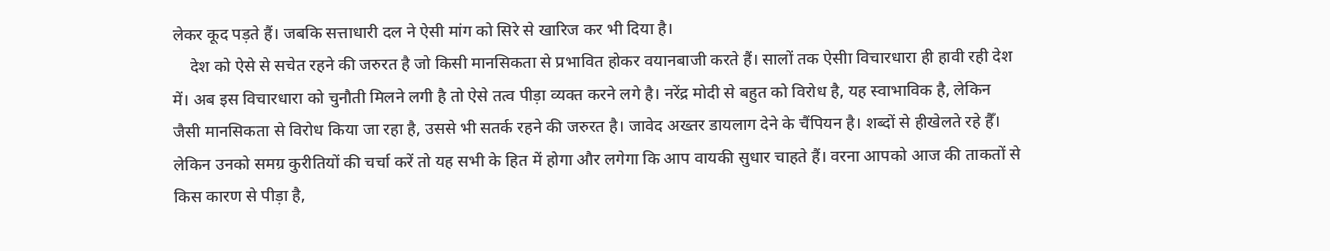लेकर कूद पड़ते हैं। जबकि सत्ताधारी दल ने ऐसी मांग को सिरे से खारिज कर भी दिया है।
    देश को ऐसे से सचेत रहने की जरुरत है जो किसी मानसिकता से प्रभावित होकर वयानबाजी करते हैं। सालों तक ऐसीा विचारधारा ही हावी रही देश में। अब इस विचारधारा को चुनौती मिलने लगी है तो ऐसे तत्व पीड़ा व्यक्त करने लगे है। नरेंद्र मोदी से बहुत को विरोध है, यह स्वाभाविक है, लेकिन जैसी मानसिकता से विरोध किया जा रहा है, उससे भी सतर्क रहने की जरुरत है। जावेद अख्तर डायलाग देने के चैंपियन है। शब्दों से हीखेलते रहे हैँ। लेकिन उनको समग्र कुरीतियों की चर्चा करें तो यह सभी के हित में होगा और लगेगा कि आप वायकी सुधार चाहते हैं। वरना आपको आज की ताकतों से किस कारण से पीड़ा है,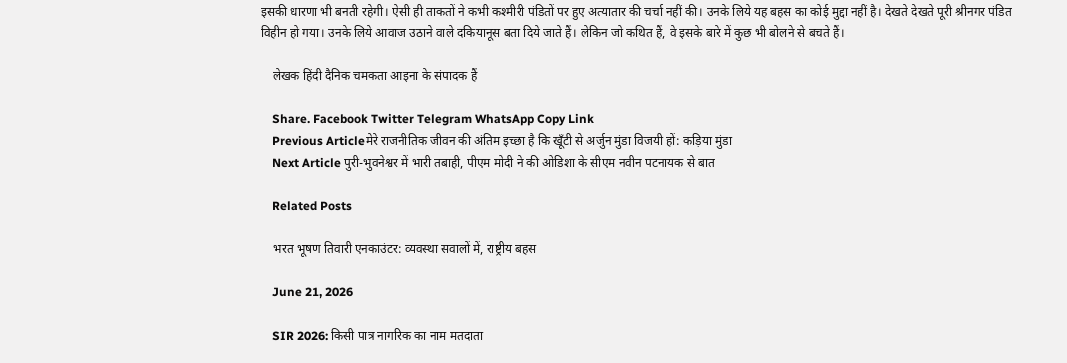इसकी धारणा भी बनती रहेगी। ऐसी ही ताकतों ने कभी कश्मीरी पंडितों पर हुए अत्यातार की चर्चा नहीं की। उनके लिये यह बहस का कोई मुद्दा नहीं है। देखते देखते पूरी श्रीनगर पंडित विहीन हो गया। उनके लिये आवाज उठाने वाले दकियानूस बता दिये जाते हैं। लेकिन जो कथित हैं, वे इसके बारे में कुछ भी बोलने से बचते हैं।

    लेखक हिंदी दैनिक चमकता आइना के संपादक हैं

    Share. Facebook Twitter Telegram WhatsApp Copy Link
    Previous Articleमेरे राजनीतिक जीवन की अंतिम इच्छा है कि खूँटी से अर्जुन मुंडा विजयी हों: कड़िया मुंडा
    Next Article पुरी-भुवनेश्वर में भारी तबाही, पीएम मोदी ने की ओडिशा के सीएम नवीन पटनायक से बात

    Related Posts

    भरत भूषण तिवारी एनकाउंटर: व्यवस्था सवालों में, राष्ट्रीय बहस

    June 21, 2026

    SIR 2026: किसी पात्र नागरिक का नाम मतदाता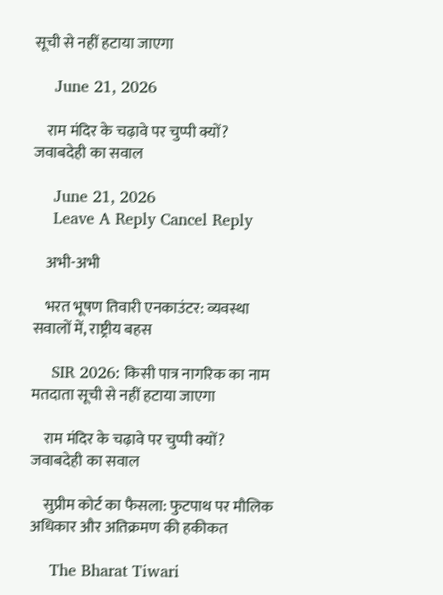सूची से नहीं हटाया जाएगा

    June 21, 2026

    राम मंदिर के चढ़ावे पर चुप्पी क्यों? जवाबदेही का सवाल

    June 21, 2026
    Leave A Reply Cancel Reply

    अभी-अभी

    भरत भूषण तिवारी एनकाउंटर: व्यवस्था सवालों में, राष्ट्रीय बहस

    SIR 2026: किसी पात्र नागरिक का नाम मतदाता सूची से नहीं हटाया जाएगा

    राम मंदिर के चढ़ावे पर चुप्पी क्यों? जवाबदेही का सवाल

    सुप्रीम कोर्ट का फैसला: फुटपाथ पर मौलिक अधिकार और अतिक्रमण की हकीकत

    The Bharat Tiwari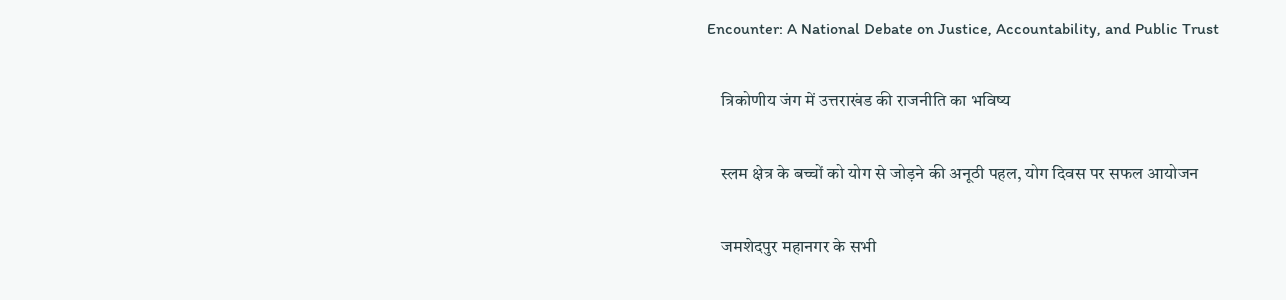Encounter: A National Debate on Justice, Accountability, and Public Trust

    त्रिकोणीय जंग में उत्तराखंड की राजनीति का भविष्य

    स्लम क्षेत्र के बच्चों को योग से जोड़ने की अनूठी पहल, योग दिवस पर सफल आयोजन

    जमशेदपुर महानगर के सभी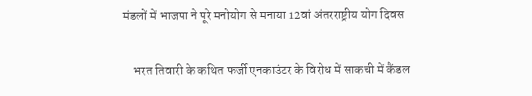मंडलों में भाजपा ने पूरे मनोयोग से मनाया 12वां अंतरराष्ट्रीय योग दिवस

    भरत तिवारी के कथित फर्जी एनकाउंटर के विरोध में साकची में कैंडल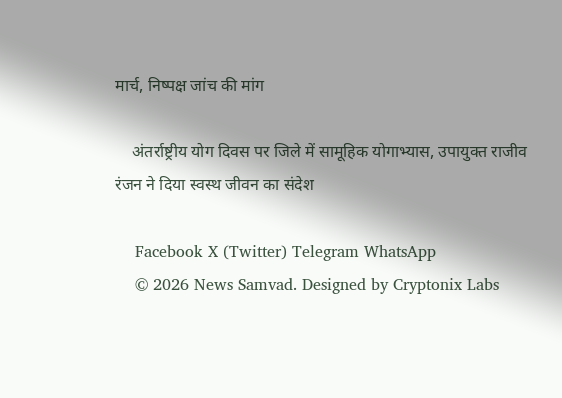मार्च, निष्पक्ष जांच की मांग

    अंतर्राष्ट्रीय योग दिवस पर जिले में सामूहिक योगाभ्यास, उपायुक्त राजीव रंजन ने दिया स्वस्थ जीवन का संदेश

    Facebook X (Twitter) Telegram WhatsApp
    © 2026 News Samvad. Designed by Cryptonix Labs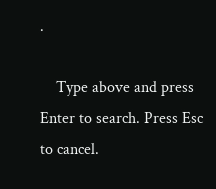.

    Type above and press Enter to search. Press Esc to cancel.